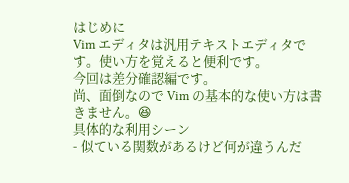はじめに
Vim エディタは汎用テキストエディタです。使い方を覚えると便利です。
今回は差分確認編です。
尚、面倒なので Vim の基本的な使い方は書きません。😆
具体的な利用シーン
- 似ている関数があるけど何が違うんだ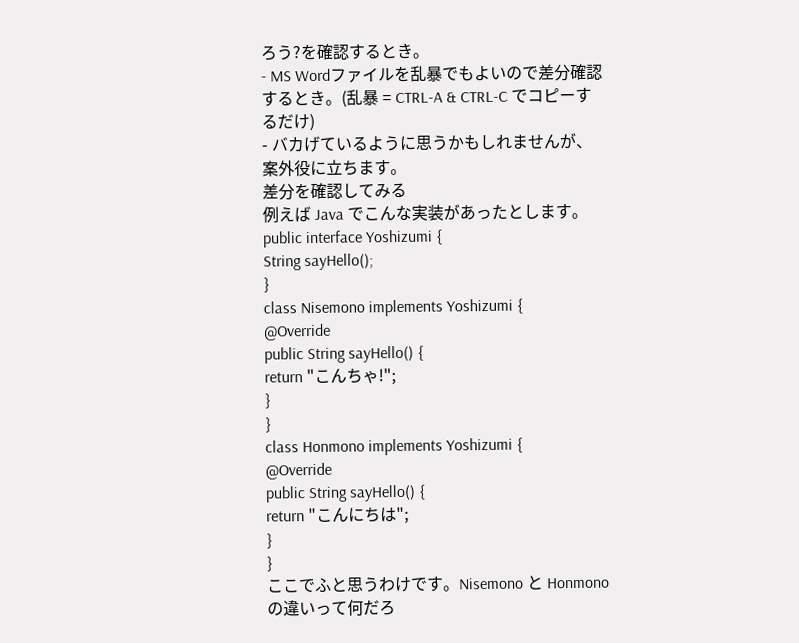ろう?を確認するとき。
- MS Wordファイルを乱暴でもよいので差分確認するとき。(乱暴 = CTRL-A & CTRL-C でコピーするだけ)
- バカげているように思うかもしれませんが、案外役に立ちます。
差分を確認してみる
例えば Java でこんな実装があったとします。
public interface Yoshizumi {
String sayHello();
}
class Nisemono implements Yoshizumi {
@Override
public String sayHello() {
return "こんちゃ!";
}
}
class Honmono implements Yoshizumi {
@Override
public String sayHello() {
return "こんにちは";
}
}
ここでふと思うわけです。Nisemono と Honmono の違いって何だろ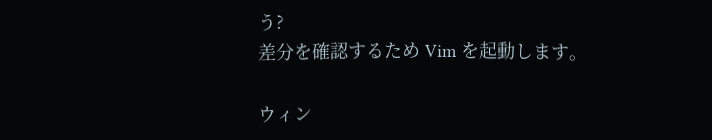う?
差分を確認するため Vim を起動します。

ウィン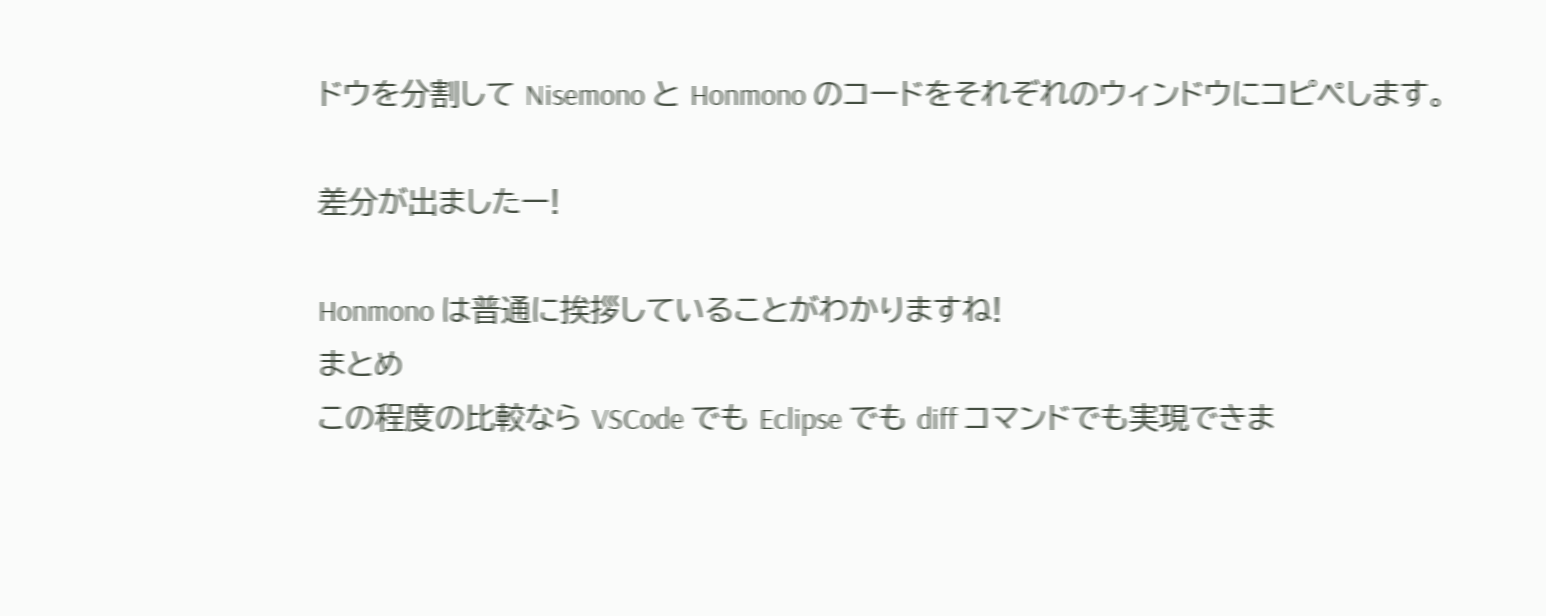ドウを分割して Nisemono と Honmono のコードをそれぞれのウィンドウにコピペします。

差分が出ましたー!

Honmono は普通に挨拶していることがわかりますね!
まとめ
この程度の比較なら VSCode でも Eclipse でも diff コマンドでも実現できま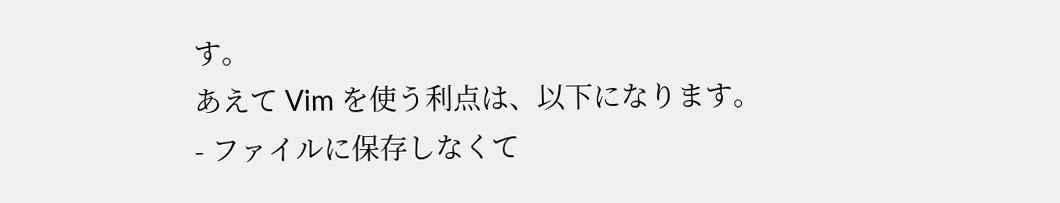す。
あえて Vim を使う利点は、以下になります。
- ファイルに保存しなくて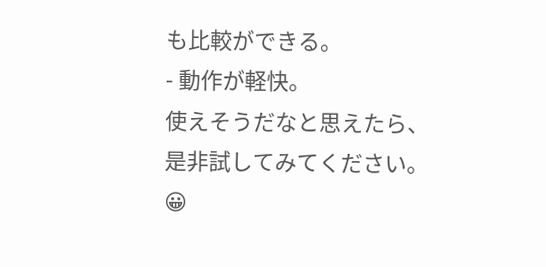も比較ができる。
- 動作が軽快。
使えそうだなと思えたら、是非試してみてください。😀